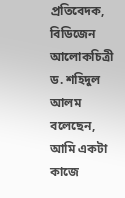প্রতিবেদক, বিডিজেন
আলোকচিত্রী ড. শহিদুল আলম বলেছেন, আমি একটা কাজে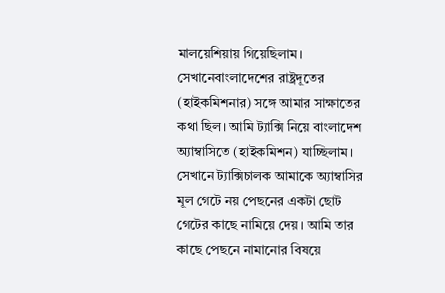মালয়েশিয়ায় গিয়েছিলাম। সেখানেবাংলাদেশের রাষ্ট্রদূতের (হাইকমিশনার) সঙ্গে আমার সাক্ষাতের কথা ছিল। আমি ট্যাক্সি নিয়ে বাংলাদেশ অ্যাম্বাসিতে (হাইকমিশন) যাচ্ছিলাম। সেখানে ট্যাক্সিচালক আমাকে অ্যাম্বাসির মূল গেটে নয় পেছনের একটা ছোট গেটের কাছে নামিয়ে দেয়। আমি তার কাছে পেছনে নামানোর বিষয়ে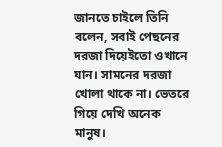জানতে চাইলে তিনি বলেন, সবাই পেছনের দরজা দিয়েইতো ওখানে যান। সামনের দরজা খোলা থাকে না। ভেতরে গিয়ে দেখি অনেক মানুষ।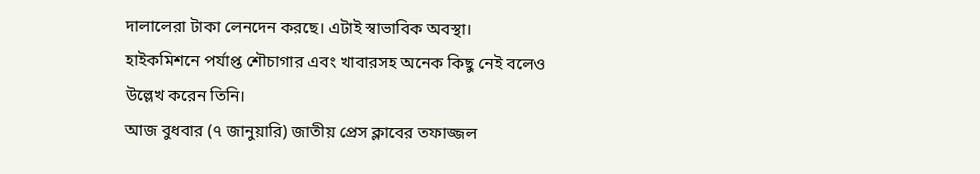দালালেরা টাকা লেনদেন করছে। এটাই স্বাভাবিক অবস্থা।
হাইকমিশনে পর্যাপ্ত শৌচাগার এবং খাবারসহ অনেক কিছু নেই বলেও উল্লেখ করেন তিনি।
আজ বুধবার (৭ জানুয়ারি) জাতীয় প্রেস ক্লাবের তফাজ্জল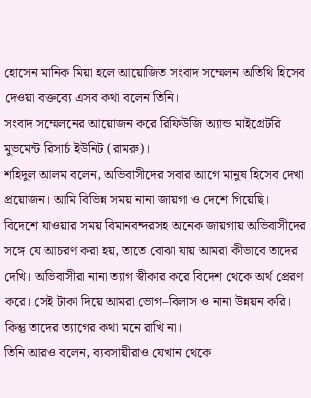হোসেন মানিক মিয়া হলে আয়োজিত সংবাদ সম্মেলন অতিথি হিসেব দেওয়া বক্তব্যে এসব কথা বলেন তিনি।
সংবাদ সম্মেলনের আয়োজন করে রিফিউজি অ্যান্ড মাইগ্রেটরি মুভমেন্ট রিসার্চ ইউনিট (রামরু)।
শহিদুল আলম বলেন, অভিবাসীদের সবার আগে মানুষ হিসেব দেখা প্রয়োজন। আমি বিভিন্ন সময় নানা জায়গা ও দেশে গিয়েছি। বিদেশে যাওয়ার সময় বিমানবন্দরসহ অনেক জায়গায় অভিবাসীদের সঙ্গে যে আচরণ করা হয়, তাতে বোঝা যায় আমরা কীভাবে তাদের দেখি। অভিবাসীরা নানা ত্যাগ স্বীকার করে বিদেশ থেকে অর্থ প্রেরণ করে। সেই টাকা দিয়ে আমরা ভোগ–বিলাস ও নানা উন্নয়ন করি। কিন্তু তাদের ত্যাগের কথা মনে রাখি না।
তিনি আরও বলেন, ব্যবসায়ীরাও যেখান থেকে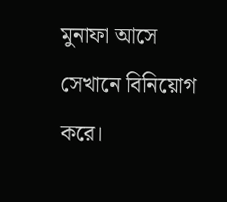মুনাফা আসে সেখানে বিনিয়োগ করে।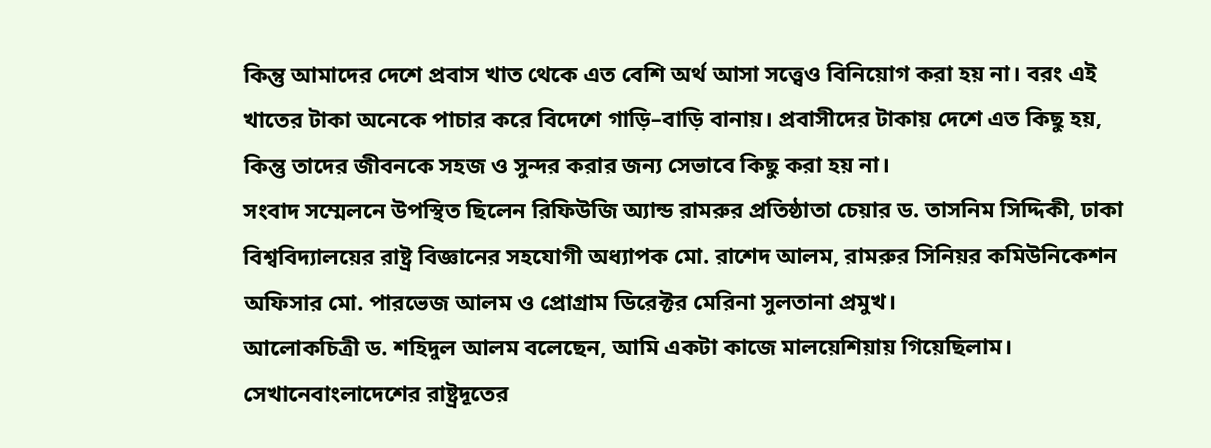কিন্তু আমাদের দেশে প্রবাস খাত থেকে এত বেশি অর্থ আসা সত্ত্বেও বিনিয়োগ করা হয় না। বরং এই খাতের টাকা অনেকে পাচার করে বিদেশে গাড়ি–বাড়ি বানায়। প্রবাসীদের টাকায় দেশে এত কিছু হয়, কিন্তু তাদের জীবনকে সহজ ও সুন্দর করার জন্য সেভাবে কিছু করা হয় না।
সংবাদ সম্মেলনে উপস্থিত ছিলেন রিফিউজি অ্যান্ড রামরুর প্রতিষ্ঠাতা চেয়ার ড. তাসনিম সিদ্দিকী, ঢাকা বিশ্ববিদ্যালয়ের রাষ্ট্র বিজ্ঞানের সহযোগী অধ্যাপক মো. রাশেদ আলম, রামরুর সিনিয়র কমিউনিকেশন অফিসার মো. পারভেজ আলম ও প্রোগ্রাম ডিরেক্টর মেরিনা সুলতানা প্রমুখ।
আলোকচিত্রী ড. শহিদুল আলম বলেছেন, আমি একটা কাজে মালয়েশিয়ায় গিয়েছিলাম। সেখানেবাংলাদেশের রাষ্ট্রদূতের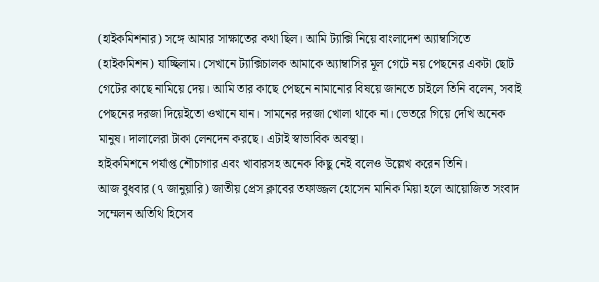(হাইকমিশনার) সঙ্গে আমার সাক্ষাতের কথা ছিল। আমি ট্যাক্সি নিয়ে বাংলাদেশ অ্যাম্বাসিতে (হাইকমিশন) যাচ্ছিলাম। সেখানে ট্যাক্সিচালক আমাকে অ্যাম্বাসির মূল গেটে নয় পেছনের একটা ছোট গেটের কাছে নামিয়ে দেয়। আমি তার কাছে পেছনে নামানোর বিষয়ে জানতে চাইলে তিনি বলেন, সবাই পেছনের দরজা দিয়েইতো ওখানে যান। সামনের দরজা খোলা থাকে না। ভেতরে গিয়ে দেখি অনেক মানুষ। দালালেরা টাকা লেনদেন করছে। এটাই স্বাভাবিক অবস্থা।
হাইকমিশনে পর্যাপ্ত শৌচাগার এবং খাবারসহ অনেক কিছু নেই বলেও উল্লেখ করেন তিনি।
আজ বুধবার (৭ জানুয়ারি) জাতীয় প্রেস ক্লাবের তফাজ্জল হোসেন মানিক মিয়া হলে আয়োজিত সংবাদ সম্মেলন অতিথি হিসেব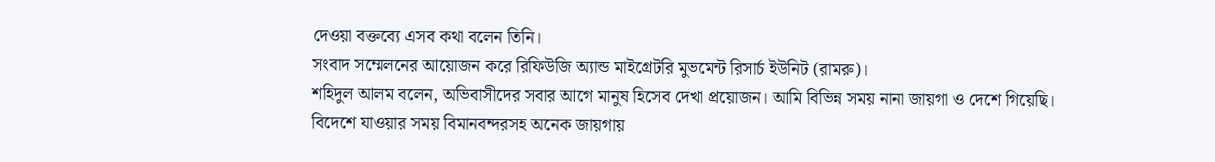দেওয়া বক্তব্যে এসব কথা বলেন তিনি।
সংবাদ সম্মেলনের আয়োজন করে রিফিউজি অ্যান্ড মাইগ্রেটরি মুভমেন্ট রিসার্চ ইউনিট (রামরু)।
শহিদুল আলম বলেন, অভিবাসীদের সবার আগে মানুষ হিসেব দেখা প্রয়োজন। আমি বিভিন্ন সময় নানা জায়গা ও দেশে গিয়েছি। বিদেশে যাওয়ার সময় বিমানবন্দরসহ অনেক জায়গায়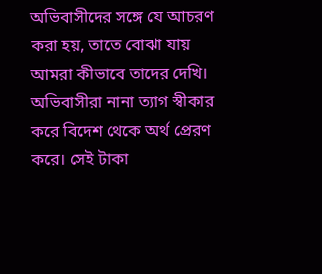অভিবাসীদের সঙ্গে যে আচরণ করা হয়, তাতে বোঝা যায় আমরা কীভাবে তাদের দেখি। অভিবাসীরা নানা ত্যাগ স্বীকার করে বিদেশ থেকে অর্থ প্রেরণ করে। সেই টাকা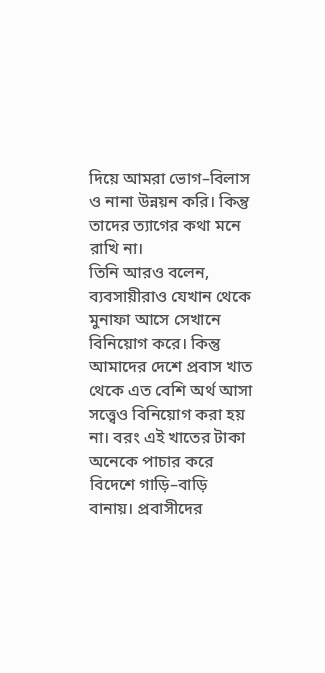দিয়ে আমরা ভোগ–বিলাস ও নানা উন্নয়ন করি। কিন্তু তাদের ত্যাগের কথা মনে রাখি না।
তিনি আরও বলেন, ব্যবসায়ীরাও যেখান থেকে মুনাফা আসে সেখানে বিনিয়োগ করে। কিন্তু আমাদের দেশে প্রবাস খাত থেকে এত বেশি অর্থ আসা সত্ত্বেও বিনিয়োগ করা হয় না। বরং এই খাতের টাকা অনেকে পাচার করে বিদেশে গাড়ি–বাড়ি বানায়। প্রবাসীদের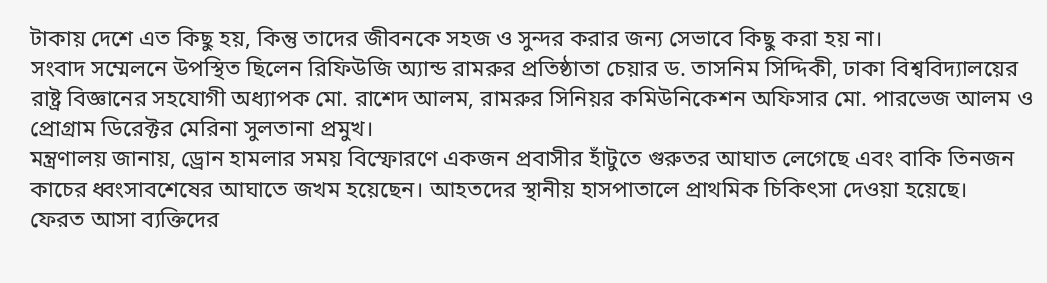টাকায় দেশে এত কিছু হয়, কিন্তু তাদের জীবনকে সহজ ও সুন্দর করার জন্য সেভাবে কিছু করা হয় না।
সংবাদ সম্মেলনে উপস্থিত ছিলেন রিফিউজি অ্যান্ড রামরুর প্রতিষ্ঠাতা চেয়ার ড. তাসনিম সিদ্দিকী, ঢাকা বিশ্ববিদ্যালয়ের রাষ্ট্র বিজ্ঞানের সহযোগী অধ্যাপক মো. রাশেদ আলম, রামরুর সিনিয়র কমিউনিকেশন অফিসার মো. পারভেজ আলম ও প্রোগ্রাম ডিরেক্টর মেরিনা সুলতানা প্রমুখ।
মন্ত্রণালয় জানায়, ড্রোন হামলার সময় বিস্ফোরণে একজন প্রবাসীর হাঁটুতে গুরুতর আঘাত লেগেছে এবং বাকি তিনজন কাচের ধ্বংসাবশেষের আঘাতে জখম হয়েছেন। আহতদের স্থানীয় হাসপাতালে প্রাথমিক চিকিৎসা দেওয়া হয়েছে।
ফেরত আসা ব্যক্তিদের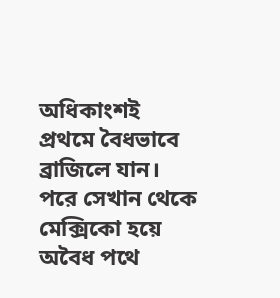অধিকাংশই প্রথমে বৈধভাবে ব্রাজিলে যান। পরে সেখান থেকে মেক্সিকো হয়ে অবৈধ পথে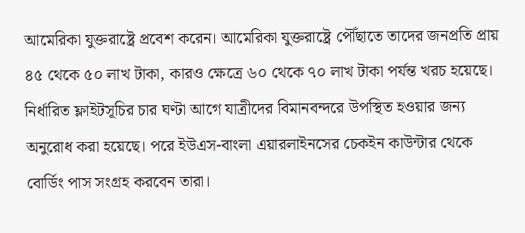আমেরিকা যুক্তরাষ্ট্রে প্রবেশ করেন। আমেরিকা যুক্তরাষ্ট্রে পৌঁছাতে তাদের জনপ্রতি প্রায় ৪৫ থেকে ৫০ লাখ টাকা, কারও ক্ষেত্রে ৬০ থেকে ৭০ লাখ টাকা পর্যন্ত খরচ হয়েছে।
নির্ধারিত ফ্লাইটসূচির চার ঘণ্টা আগে যাত্রীদের বিমানবন্দরে উপস্থিত হওয়ার জন্য অনুরোধ করা হয়েছে। পরে ইউএস-বাংলা এয়ারলাইনসের চেকইন কাউন্টার থেকে বোর্ডিং পাস সংগ্রহ করবেন তারা।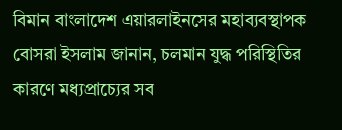বিমান বাংলাদেশ এয়ারলাইনসের মহাব্যবস্থাপক বোসরা ইসলাম জানান, চলমান যুদ্ধ পরিস্থিতির কারণে মধ্যপ্রাচ্যের সব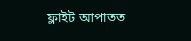ফ্লাইট আপাতত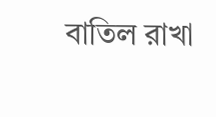বাতিল রাখা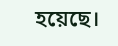হয়েছে।